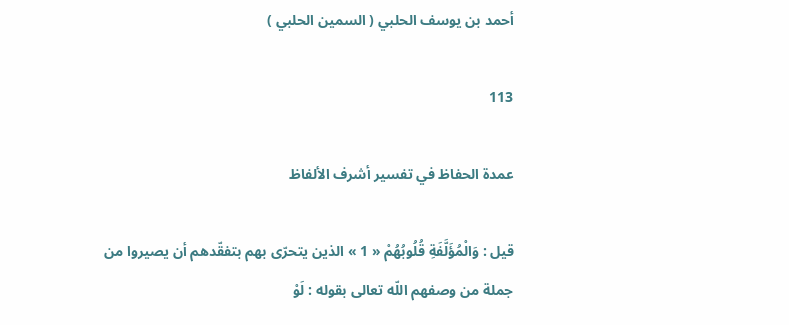أحمد بن يوسف الحلبي ( السمين الحلبي )

113

عمدة الحفاظ في تفسير أشرف الألفاظ

قيل : وَالْمُؤَلَّفَةِ قُلُوبُهُمْ « 1 » الذين يتحرّى بهم بتفقّدهم أن يصيروا من جملة من وصفهم اللّه تعالى بقوله : لَوْ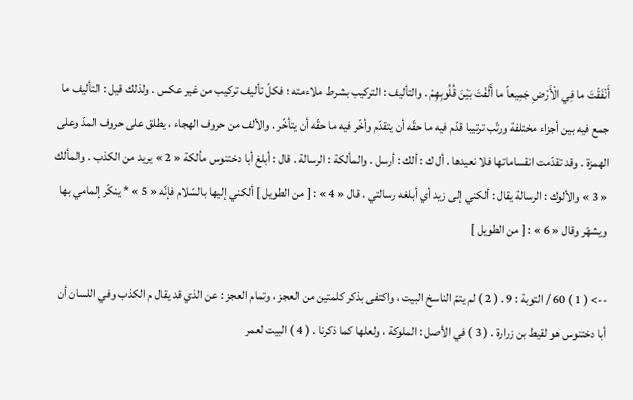أَنْفَقْتَ ما فِي الْأَرْضِ جَمِيعاً ما أَلَّفْتَ بَيْنَ قُلُوبِهِمْ . والتأليف : التركيب بشرط ملاءمته ؛ فكلّ تأليف تركيب من غير عكس . ولذلك قيل : التأليف ما جمع فيه بين أجزاء مختلفة ورتّب ترتيبا قدّم فيه ما حقّه أن يتقدّم وأخّر فيه ما حقّه أن يتأخّر . والألف من حروف الهجاء ، يطلق على حروف المدّ وعلى الهمزة . وقد تقدّمت انقساماتها فلا نعيدها . أل ك : ألك : أرسل . والمألكة : الرسالة . قال : أبلغ أبا دختنوس مألكة « 2 » يريد من الكذب . والمألك « 3 » والألوك : الرسالة يقال : ألكني إلى زيد أي أبلغه رسالتي . قال « 4 » : [ من الطويل ] ألكني إليها بالسّلام فإنّه « 5 » * ينكّر إلمامي بها ويشهّر وقال « 6 » : [ من الطويل ]

--> ( 1 ) 60 / التوبة : 9 . ( 2 ) لم يتمّ الناسخ البيت ، واكتفى بذكر كلمتين من العجز ، وتمام العجز : عن الذي قد يقال م الكذب وفي اللسان أن أبا دختنوس هو لقيط بن زرارة . ( 3 ) في الأصل : الملوكة ، ولعلها كما ذكرنا . ( 4 ) البيت لعمر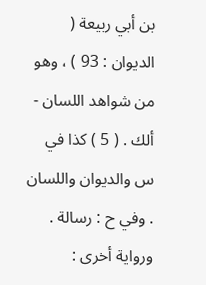بن أبي ربيعة ( الديوان : 93 ) ، وهو من شواهد اللسان - ألك . ( 5 ) كذا في س والديوان واللسان . وفي ح : رسالة . ورواية أخرى :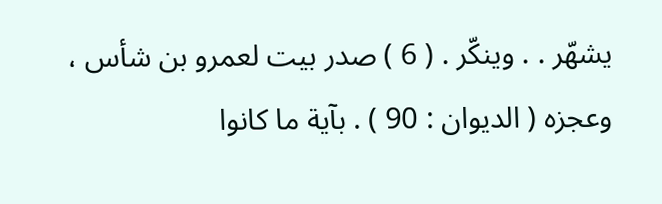يشهّر . . وينكّر . ( 6 ) صدر بيت لعمرو بن شأس ، وعجزه ( الديوان : 90 ) . بآية ما كانوا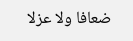ضعافا ولا عزلا